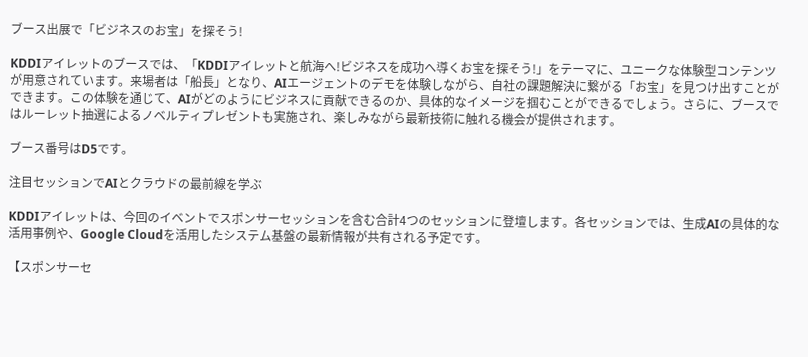ブース出展で「ビジネスのお宝」を探そう!

KDDIアイレットのブースでは、「KDDIアイレットと航海へ!ビジネスを成功へ導くお宝を探そう!」をテーマに、ユニークな体験型コンテンツが用意されています。来場者は「船長」となり、AIエージェントのデモを体験しながら、自社の課題解決に繋がる「お宝」を見つけ出すことができます。この体験を通じて、AIがどのようにビジネスに貢献できるのか、具体的なイメージを掴むことができるでしょう。さらに、ブースではルーレット抽選によるノベルティプレゼントも実施され、楽しみながら最新技術に触れる機会が提供されます。

ブース番号はD5です。

注目セッションでAIとクラウドの最前線を学ぶ

KDDIアイレットは、今回のイベントでスポンサーセッションを含む合計4つのセッションに登壇します。各セッションでは、生成AIの具体的な活用事例や、Google Cloudを活用したシステム基盤の最新情報が共有される予定です。

【スポンサーセ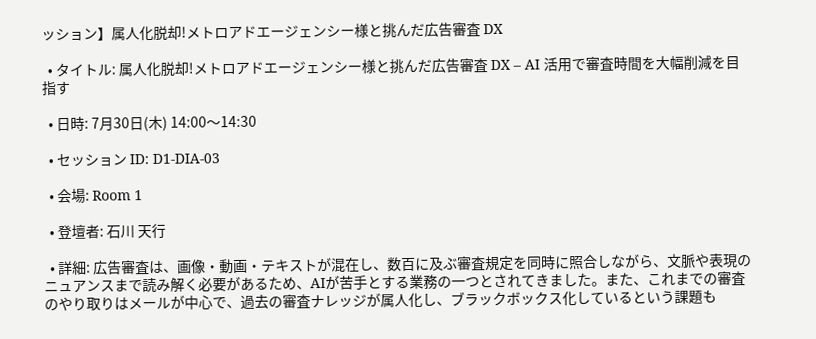ッション】属人化脱却!メトロアドエージェンシー様と挑んだ広告審査 DX

  • タイトル: 属人化脱却!メトロアドエージェンシー様と挑んだ広告審査 DX – AI 活用で審査時間を大幅削減を目指す

  • 日時: 7月30日(木) 14:00〜14:30

  • セッション ID: D1-DIA-03

  • 会場: Room 1

  • 登壇者: 石川 天行

  • 詳細: 広告審査は、画像・動画・テキストが混在し、数百に及ぶ審査規定を同時に照合しながら、文脈や表現のニュアンスまで読み解く必要があるため、AIが苦手とする業務の一つとされてきました。また、これまでの審査のやり取りはメールが中心で、過去の審査ナレッジが属人化し、ブラックボックス化しているという課題も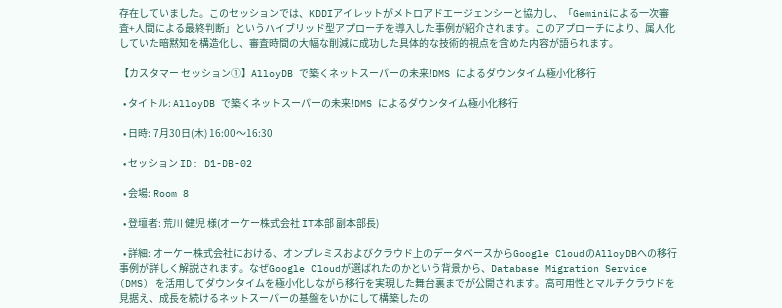存在していました。このセッションでは、KDDIアイレットがメトロアドエージェンシーと協力し、「Geminiによる一次審査+人間による最終判断」というハイブリッド型アプローチを導入した事例が紹介されます。このアプローチにより、属人化していた暗黙知を構造化し、審査時間の大幅な削減に成功した具体的な技術的視点を含めた内容が語られます。

【カスタマー セッション①】AlloyDB で築くネットスーパーの未来!DMS によるダウンタイム極小化移行

  • タイトル: AlloyDB で築くネットスーパーの未来!DMS によるダウンタイム極小化移行

  • 日時: 7月30日(木) 16:00〜16:30

  • セッション ID: D1-DB-02

  • 会場: Room 8

  • 登壇者: 荒川 健児 様(オーケー株式会社 IT本部 副本部長)

  • 詳細: オーケー株式会社における、オンプレミスおよびクラウド上のデータベースからGoogle CloudのAlloyDBへの移行事例が詳しく解説されます。なぜGoogle Cloudが選ばれたのかという背景から、Database Migration Service (DMS) を活用してダウンタイムを極小化しながら移行を実現した舞台裏までが公開されます。高可用性とマルチクラウドを見据え、成長を続けるネットスーパーの基盤をいかにして構築したの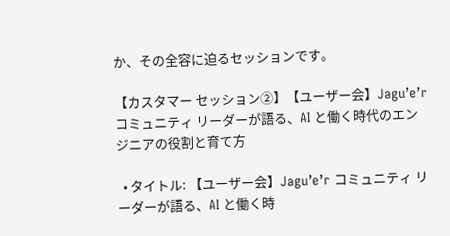か、その全容に迫るセッションです。

【カスタマー セッション②】【ユーザー会】Jagu’e’r コミュニティ リーダーが語る、AI と働く時代のエンジニアの役割と育て方

  • タイトル: 【ユーザー会】Jagu’e’r コミュニティ リーダーが語る、AI と働く時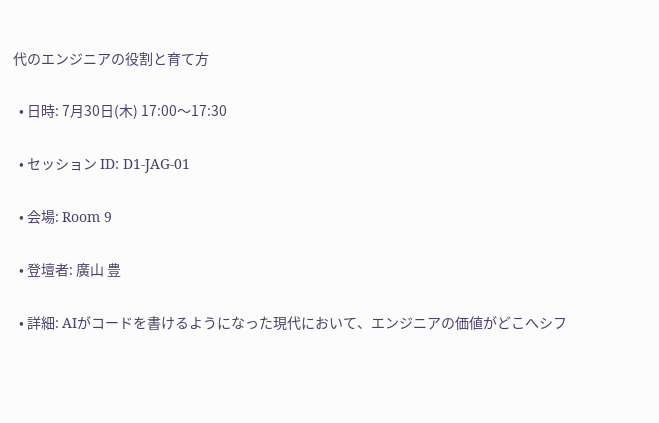代のエンジニアの役割と育て方

  • 日時: 7月30日(木) 17:00〜17:30

  • セッション ID: D1-JAG-01

  • 会場: Room 9

  • 登壇者: 廣山 豊

  • 詳細: AIがコードを書けるようになった現代において、エンジニアの価値がどこへシフ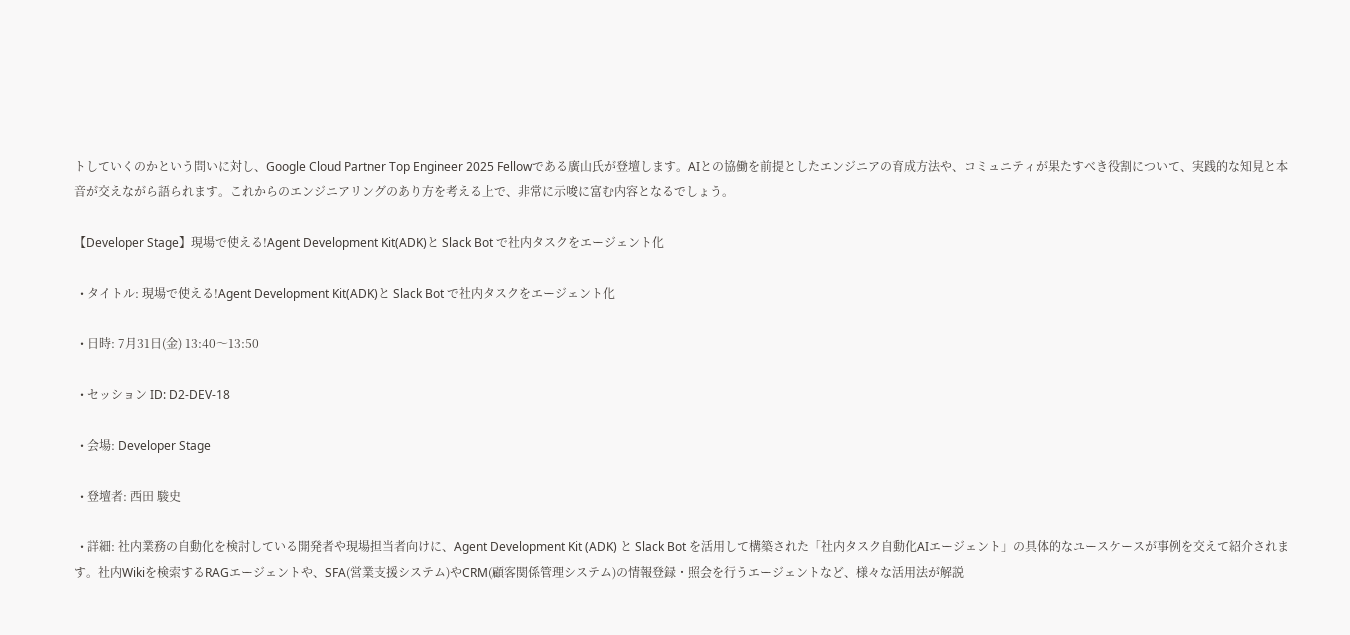トしていくのかという問いに対し、Google Cloud Partner Top Engineer 2025 Fellowである廣山氏が登壇します。AIとの協働を前提としたエンジニアの育成方法や、コミュニティが果たすべき役割について、実践的な知見と本音が交えながら語られます。これからのエンジニアリングのあり方を考える上で、非常に示唆に富む内容となるでしょう。

【Developer Stage】現場で使える!Agent Development Kit(ADK)と Slack Bot で社内タスクをエージェント化

  • タイトル: 現場で使える!Agent Development Kit(ADK)と Slack Bot で社内タスクをエージェント化

  • 日時: 7月31日(金) 13:40〜13:50

  • セッション ID: D2-DEV-18

  • 会場: Developer Stage

  • 登壇者: 西田 駿史

  • 詳細: 社内業務の自動化を検討している開発者や現場担当者向けに、Agent Development Kit (ADK) と Slack Bot を活用して構築された「社内タスク自動化AIエージェント」の具体的なユースケースが事例を交えて紹介されます。社内Wikiを検索するRAGエージェントや、SFA(営業支援システム)やCRM(顧客関係管理システム)の情報登録・照会を行うエージェントなど、様々な活用法が解説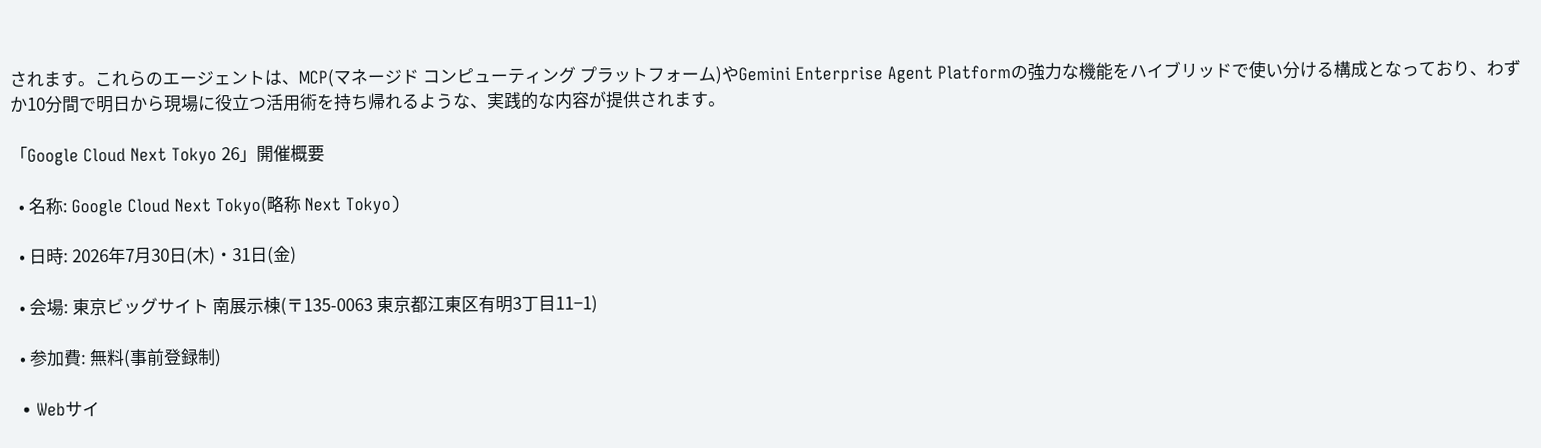されます。これらのエージェントは、MCP(マネージド コンピューティング プラットフォーム)やGemini Enterprise Agent Platformの強力な機能をハイブリッドで使い分ける構成となっており、わずか10分間で明日から現場に役立つ活用術を持ち帰れるような、実践的な内容が提供されます。

「Google Cloud Next Tokyo 26」開催概要

  • 名称: Google Cloud Next Tokyo(略称 Next Tokyo)

  • 日時: 2026年7月30日(木)・31日(金)

  • 会場: 東京ビッグサイト 南展示棟(〒135-0063 東京都江東区有明3丁目11−1)

  • 参加費: 無料(事前登録制)

  • Webサイ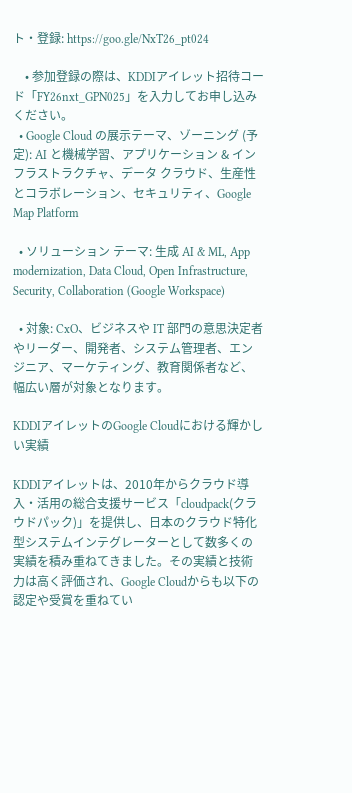ト・登録: https://goo.gle/NxT26_pt024

    • 参加登録の際は、KDDIアイレット招待コード「FY26nxt_GPN025」を入力してお申し込みください。
  • Google Cloud の展示テーマ、ゾーニング (予定): AI と機械学習、アプリケーション & インフラストラクチャ、データ クラウド、生産性とコラボレーション、セキュリティ、Google Map Platform

  • ソリューション テーマ: 生成 AI & ML, App modernization, Data Cloud, Open Infrastructure, Security, Collaboration (Google Workspace)

  • 対象: CxO、ビジネスや IT 部門の意思決定者やリーダー、開発者、システム管理者、エンジニア、マーケティング、教育関係者など、幅広い層が対象となります。

KDDIアイレットのGoogle Cloudにおける輝かしい実績

KDDIアイレットは、2010年からクラウド導入・活用の総合支援サービス「cloudpack(クラウドパック)」を提供し、日本のクラウド特化型システムインテグレーターとして数多くの実績を積み重ねてきました。その実績と技術力は高く評価され、Google Cloudからも以下の認定や受賞を重ねてい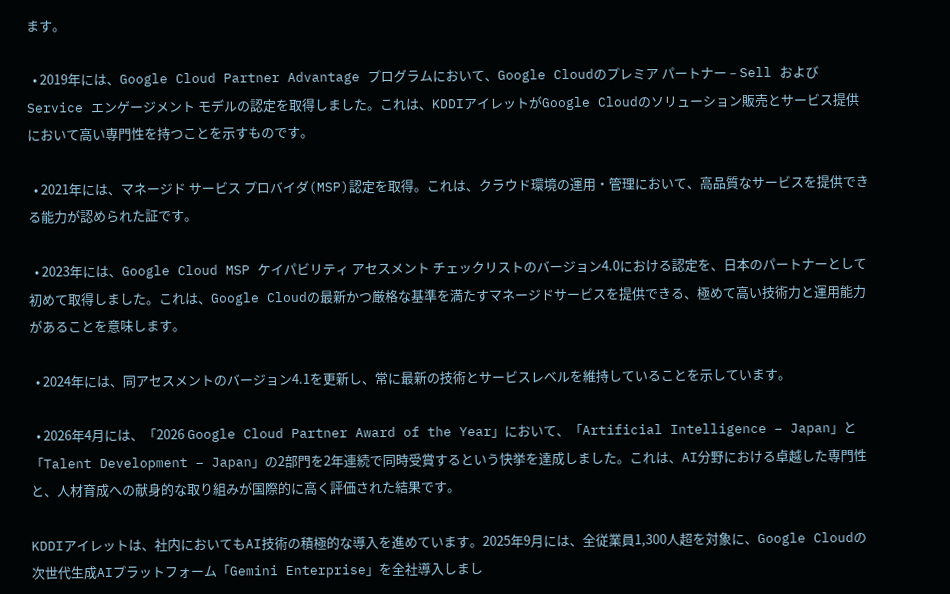ます。

  • 2019年には、Google Cloud Partner Advantage プログラムにおいて、Google Cloudのプレミア パートナー – Sell および Service エンゲージメント モデルの認定を取得しました。これは、KDDIアイレットがGoogle Cloudのソリューション販売とサービス提供において高い専門性を持つことを示すものです。

  • 2021年には、マネージド サービス プロバイダ(MSP)認定を取得。これは、クラウド環境の運用・管理において、高品質なサービスを提供できる能力が認められた証です。

  • 2023年には、Google Cloud MSP ケイパビリティ アセスメント チェックリストのバージョン4.0における認定を、日本のパートナーとして初めて取得しました。これは、Google Cloudの最新かつ厳格な基準を満たすマネージドサービスを提供できる、極めて高い技術力と運用能力があることを意味します。

  • 2024年には、同アセスメントのバージョン4.1を更新し、常に最新の技術とサービスレベルを維持していることを示しています。

  • 2026年4月には、「2026 Google Cloud Partner Award of the Year」において、「Artificial Intelligence – Japan」と「Talent Development – Japan」の2部門を2年連続で同時受賞するという快挙を達成しました。これは、AI分野における卓越した専門性と、人材育成への献身的な取り組みが国際的に高く評価された結果です。

KDDIアイレットは、社内においてもAI技術の積極的な導入を進めています。2025年9月には、全従業員1,300人超を対象に、Google Cloudの次世代生成AIプラットフォーム「Gemini Enterprise」を全社導入しまし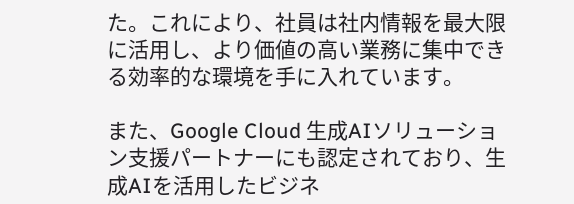た。これにより、社員は社内情報を最大限に活用し、より価値の高い業務に集中できる効率的な環境を手に入れています。

また、Google Cloud 生成AIソリューション支援パートナーにも認定されており、生成AIを活用したビジネ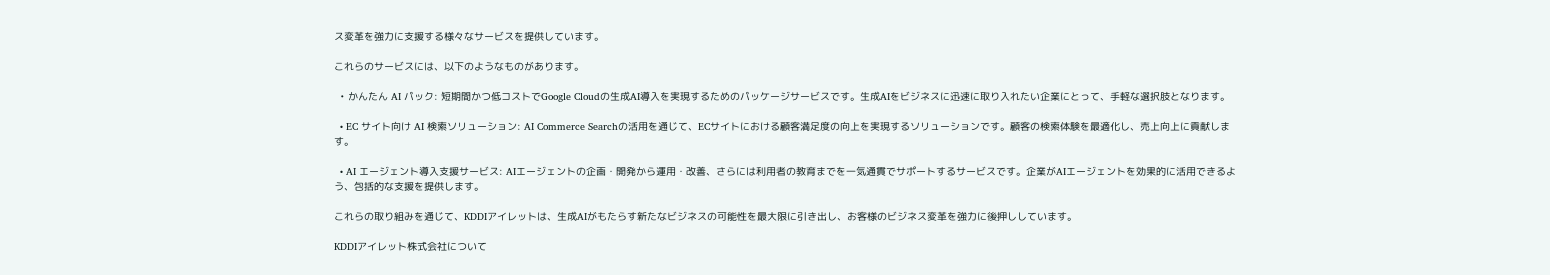ス変革を強力に支援する様々なサービスを提供しています。

これらのサービスには、以下のようなものがあります。

  • かんたん AI パック: 短期間かつ低コストでGoogle Cloudの生成AI導入を実現するためのパッケージサービスです。生成AIをビジネスに迅速に取り入れたい企業にとって、手軽な選択肢となります。

  • EC サイト向け AI 検索ソリューション: AI Commerce Searchの活用を通じて、ECサイトにおける顧客満足度の向上を実現するソリューションです。顧客の検索体験を最適化し、売上向上に貢献します。

  • AI エージェント導入支援サービス: AIエージェントの企画・開発から運用・改善、さらには利用者の教育までを一気通貫でサポートするサービスです。企業がAIエージェントを効果的に活用できるよう、包括的な支援を提供します。

これらの取り組みを通じて、KDDIアイレットは、生成AIがもたらす新たなビジネスの可能性を最大限に引き出し、お客様のビジネス変革を強力に後押ししています。

KDDIアイレット株式会社について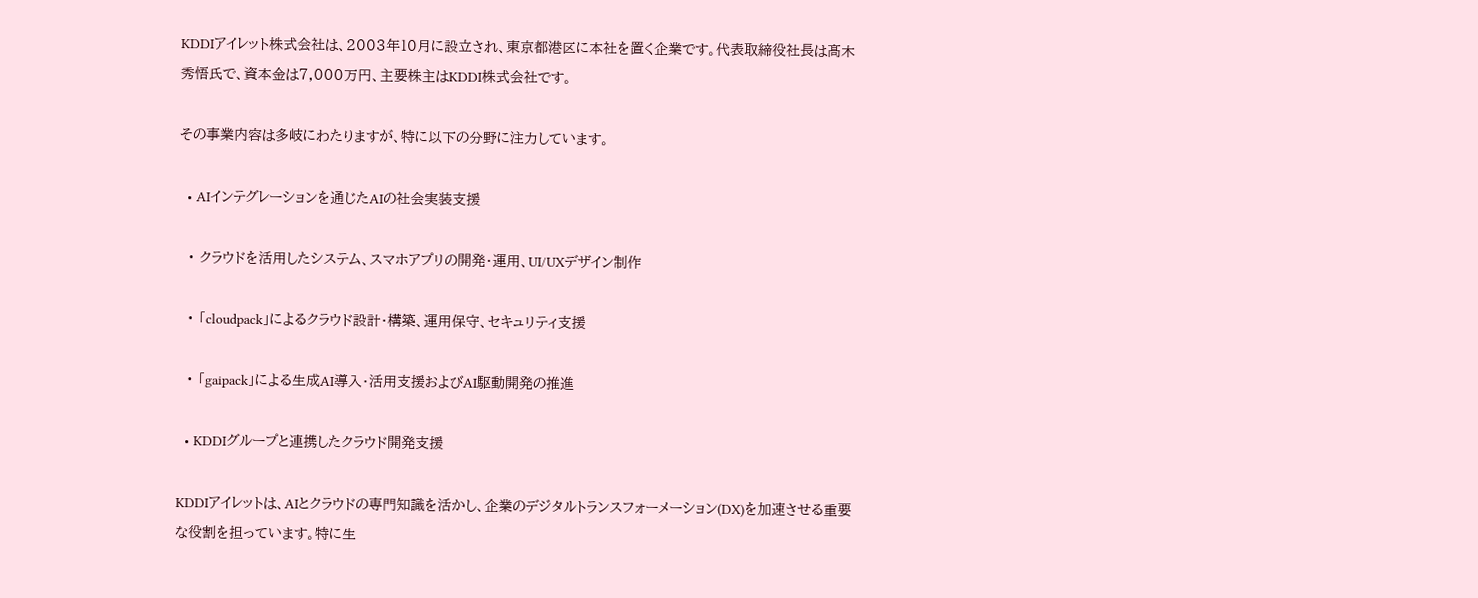KDDIアイレット株式会社は、2003年10月に設立され、東京都港区に本社を置く企業です。代表取締役社長は髙木 秀悟氏で、資本金は7,000万円、主要株主はKDDI株式会社です。

その事業内容は多岐にわたりますが、特に以下の分野に注力しています。

  • AIインテグレーションを通じたAIの社会実装支援

  • クラウドを活用したシステム、スマホアプリの開発・運用、UI/UXデザイン制作

  • 「cloudpack」によるクラウド設計・構築、運用保守、セキュリティ支援

  • 「gaipack」による生成AI導入・活用支援およびAI駆動開発の推進

  • KDDIグループと連携したクラウド開発支援

KDDIアイレットは、AIとクラウドの専門知識を活かし、企業のデジタルトランスフォーメーション(DX)を加速させる重要な役割を担っています。特に生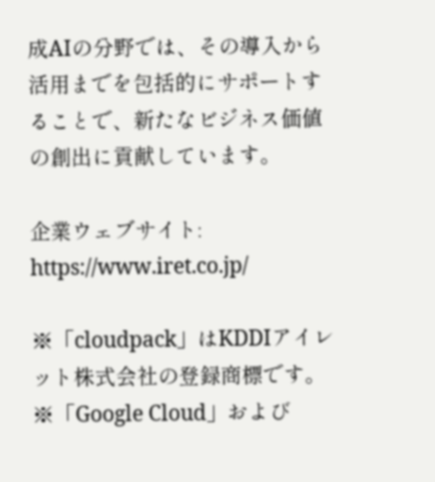成AIの分野では、その導入から活用までを包括的にサポートすることで、新たなビジネス価値の創出に貢献しています。

企業ウェブサイト: https://www.iret.co.jp/

※「cloudpack」はKDDIアイレット株式会社の登録商標です。
※「Google Cloud」および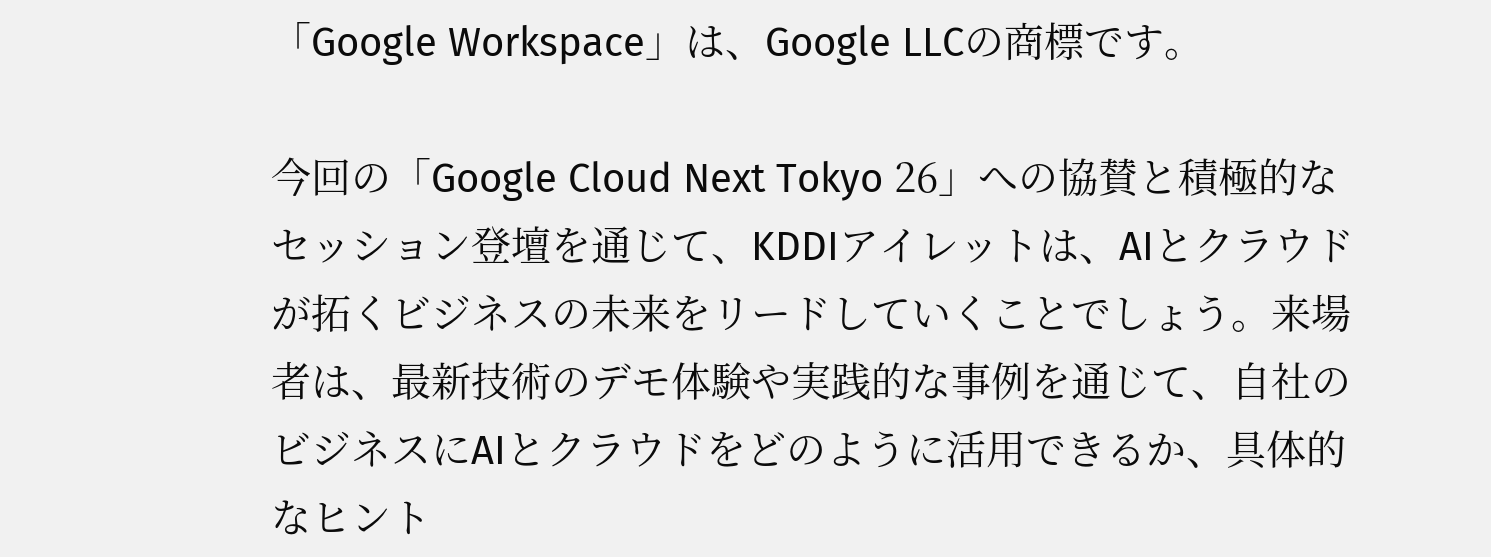「Google Workspace」は、Google LLCの商標です。

今回の「Google Cloud Next Tokyo 26」への協賛と積極的なセッション登壇を通じて、KDDIアイレットは、AIとクラウドが拓くビジネスの未来をリードしていくことでしょう。来場者は、最新技術のデモ体験や実践的な事例を通じて、自社のビジネスにAIとクラウドをどのように活用できるか、具体的なヒント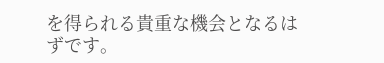を得られる貴重な機会となるはずです。